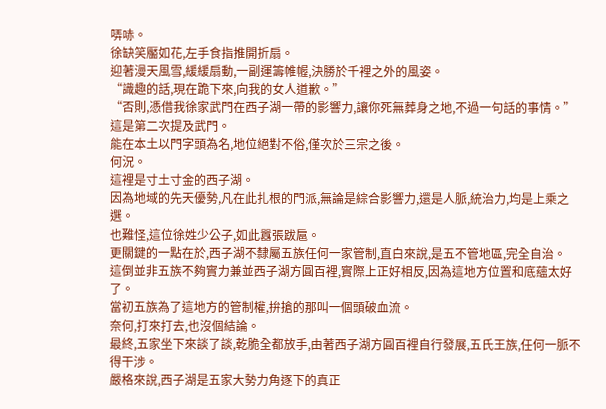哢哧。
徐缺笑靨如花,左手食指推開折扇。
迎著漫天風雪,緩緩扇動,一副運籌帷幄,決勝於千裡之外的風姿。
“識趣的話,現在跪下來,向我的女人道歉。”
“否則,憑借我徐家武門在西子湖一帶的影響力,讓你死無葬身之地,不過一句話的事情。”
這是第二次提及武門。
能在本土以門字頭為名,地位絕對不俗,僅次於三宗之後。
何況。
這裡是寸土寸金的西子湖。
因為地域的先天優勢,凡在此扎根的門派,無論是綜合影響力,還是人脈,統治力,均是上乘之選。
也難怪,這位徐姓少公子,如此囂張跋扈。
更關鍵的一點在於,西子湖不隸屬五族任何一家管制,直白來說,是五不管地區,完全自治。
這倒並非五族不夠實力兼並西子湖方圓百裡,實際上正好相反,因為這地方位置和底蘊太好了。
當初五族為了這地方的管制權,拚搶的那叫一個頭破血流。
奈何,打來打去,也沒個結論。
最終,五家坐下來談了談,乾脆全都放手,由著西子湖方圓百裡自行發展,五氏王族,任何一脈不得干涉。
嚴格來說,西子湖是五家大勢力角逐下的真正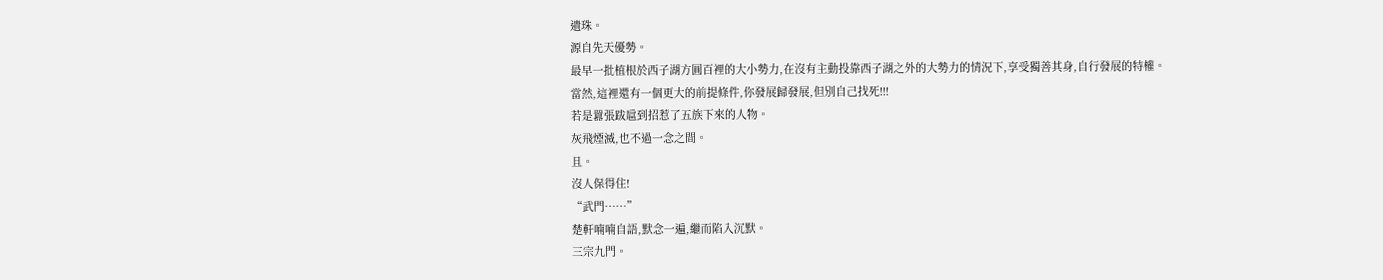遺珠。
源自先天優勢。
最早一批植根於西子湖方圓百裡的大小勢力,在沒有主動投靠西子湖之外的大勢力的情況下,享受獨善其身,自行發展的特權。
當然,這裡還有一個更大的前提條件,你發展歸發展,但別自己找死!!!
若是囂張跋扈到招惹了五族下來的人物。
灰飛煙滅,也不過一念之間。
且。
沒人保得住!
“武門……”
楚軒喃喃自語,默念一遍,繼而陷入沉默。
三宗九門。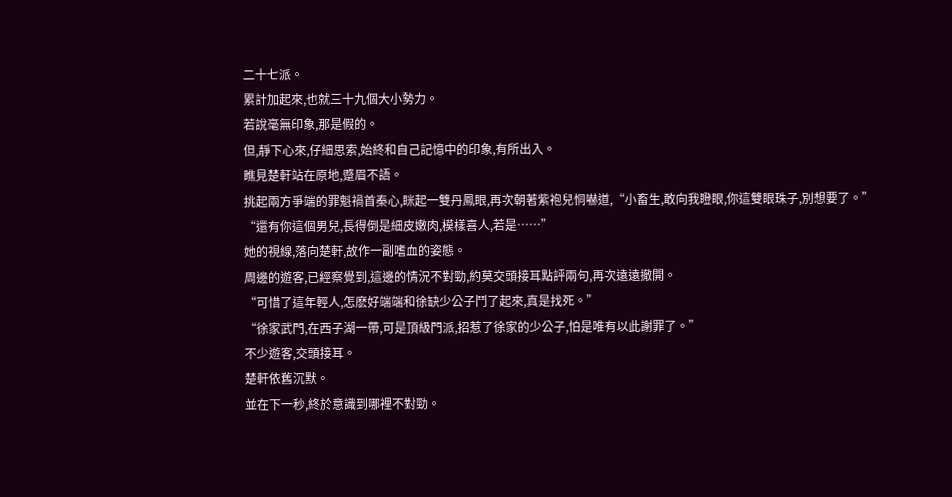二十七派。
累計加起來,也就三十九個大小勢力。
若說毫無印象,那是假的。
但,靜下心來,仔細思索,始終和自己記憶中的印象,有所出入。
瞧見楚軒站在原地,蹙眉不語。
挑起兩方爭端的罪魁禍首秦心,眯起一雙丹鳳眼,再次朝著紫袍兒恫嚇道,“小畜生,敢向我瞪眼,你這雙眼珠子,別想要了。”
“還有你這個男兒,長得倒是細皮嫩肉,模樣喜人,若是……”
她的視線,落向楚軒,故作一副嗜血的姿態。
周邊的遊客,已經察覺到,這邊的情況不對勁,約莫交頭接耳點評兩句,再次遠遠撤開。
“可惜了這年輕人,怎麽好端端和徐缺少公子鬥了起來,真是找死。”
“徐家武門,在西子湖一帶,可是頂級門派,招惹了徐家的少公子,怕是唯有以此謝罪了。”
不少遊客,交頭接耳。
楚軒依舊沉默。
並在下一秒,終於意識到哪裡不對勁。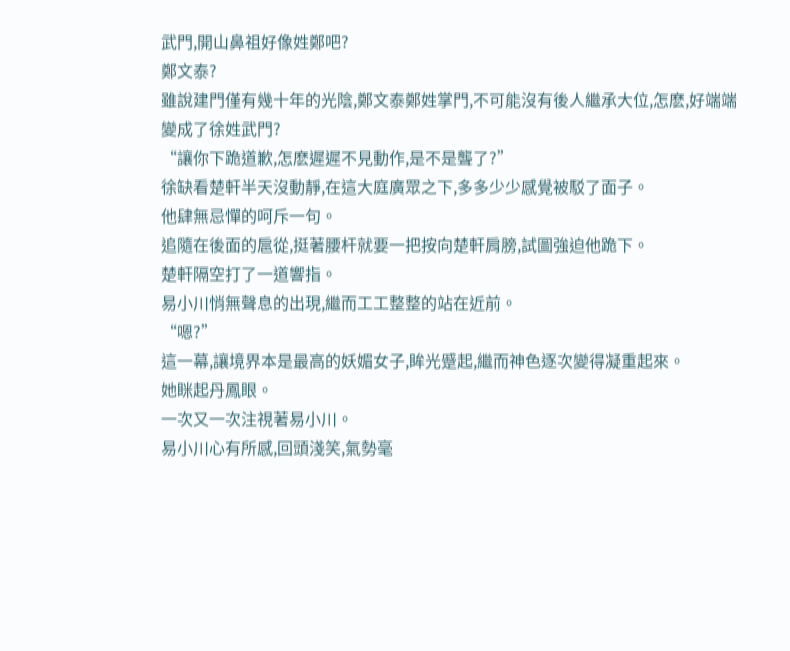武門,開山鼻祖好像姓鄭吧?
鄭文泰?
雖說建門僅有幾十年的光陰,鄭文泰鄭姓掌門,不可能沒有後人繼承大位,怎麽,好端端變成了徐姓武門?
“讓你下跪道歉,怎麽遲遲不見動作,是不是聾了?”
徐缺看楚軒半天沒動靜,在這大庭廣眾之下,多多少少感覺被駁了面子。
他肆無忌憚的呵斥一句。
追隨在後面的扈從,挺著腰杆就要一把按向楚軒肩膀,試圖強迫他跪下。
楚軒隔空打了一道響指。
易小川悄無聲息的出現,繼而工工整整的站在近前。
“嗯?”
這一幕,讓境界本是最高的妖媚女子,眸光蹙起,繼而神色逐次變得凝重起來。
她眯起丹鳳眼。
一次又一次注視著易小川。
易小川心有所感,回頭淺笑,氣勢毫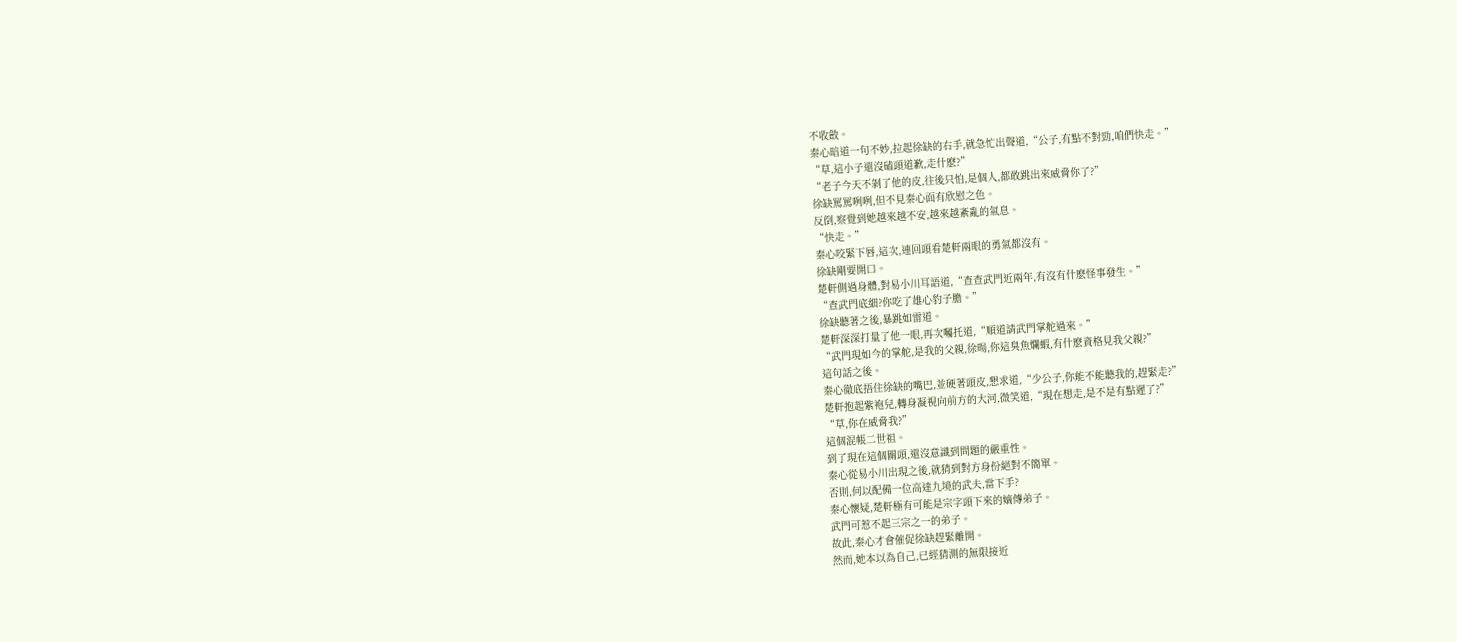不收斂。
秦心暗道一句不妙,拉起徐缺的右手,就急忙出聲道,“公子,有點不對勁,咱們快走。”
“草,這小子還沒磕頭道歉,走什麽?”
“老子今天不剝了他的皮,往後只怕,是個人,都敢跳出來威脅你了?”
徐缺罵罵咧咧,但不見秦心面有欣慰之色。
反倒,察覺到她越來越不安,越來越紊亂的氣息。
“快走。”
秦心咬緊下唇,這次,連回頭看楚軒兩眼的勇氣都沒有。
徐缺剛要開口。
楚軒側過身體,對易小川耳語道,“查查武門近兩年,有沒有什麽怪事發生。”
“查武門底細?你吃了雄心豹子膽。”
徐缺聽著之後,暴跳如雷道。
楚軒深深打量了他一眼,再次囑托道,“順道請武門掌舵過來。”
“武門現如今的掌舵,是我的父親,徐暘,你這臭魚爛蝦,有什麽資格見我父親?”
這句話之後。
秦心徹底捂住徐缺的嘴巴,並硬著頭皮,懇求道,“少公子,你能不能聽我的,趕緊走?”
楚軒抱起紫袍兒,轉身凝視向前方的大河,微笑道,“現在想走,是不是有點遲了?”
“草,你在威脅我?”
這個混帳二世祖。
到了現在這個關頭,還沒意識到問題的嚴重性。
秦心從易小川出現之後,就猜到對方身份絕對不簡單。
否則,何以配備一位高達九境的武夫,當下手?
秦心懷疑,楚軒極有可能是宗字頭下來的嫡傳弟子。
武門可惹不起三宗之一的弟子。
故此,秦心才會催促徐缺趕緊離開。
然而,她本以為自己,已經猜測的無限接近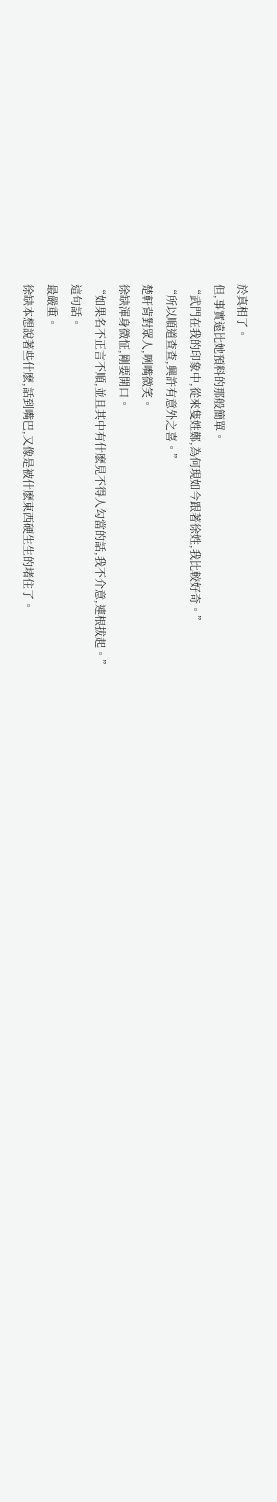於真相了。
但,事實遠比她預料的那般簡單。
“武門在我的印象中,從來隻姓鄭,為何現如今跟著徐姓,我比較好奇。”
“所以順道查查,興許有意外之喜。”
楚軒背對眾人,咧嘴微笑。
徐缺渾身微怔,剛要開口。
“如果名不正言不順,並且其中有什麽見不得人勾當的話,我不介意,連根拔起。”
這句話。
最嚴重。
徐缺本想說著些什麽,話到嘴巴,又像是被什麽東西硬生生的堵住了。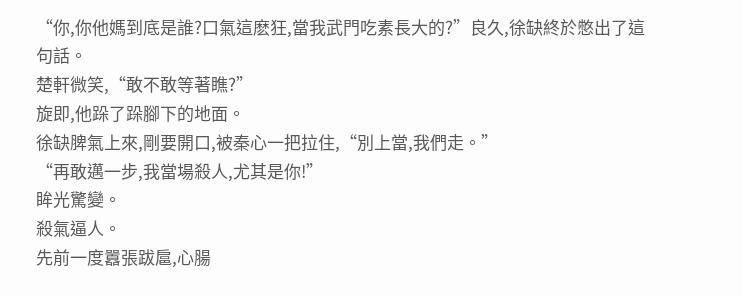“你,你他媽到底是誰?口氣這麽狂,當我武門吃素長大的?”良久,徐缺終於憋出了這句話。
楚軒微笑,“敢不敢等著瞧?”
旋即,他跺了跺腳下的地面。
徐缺脾氣上來,剛要開口,被秦心一把拉住,“別上當,我們走。”
“再敢邁一步,我當場殺人,尤其是你!”
眸光驚變。
殺氣逼人。
先前一度囂張跋扈,心腸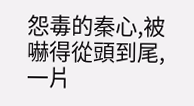怨毒的秦心,被嚇得從頭到尾,一片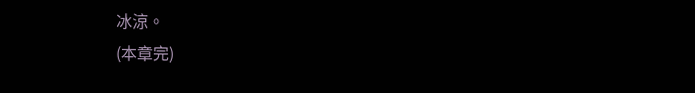冰涼。
(本章完)